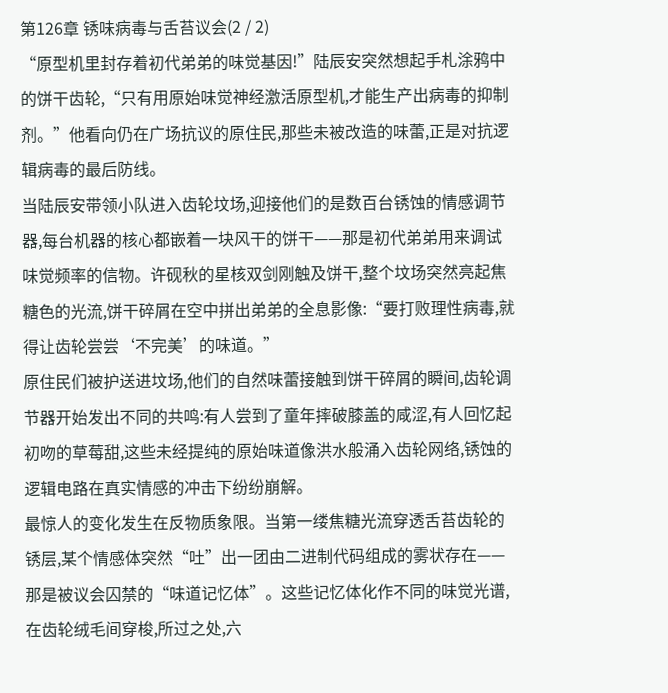第126章 锈味病毒与舌苔议会(2 / 2)
“原型机里封存着初代弟弟的味觉基因!”陆辰安突然想起手札涂鸦中的饼干齿轮,“只有用原始味觉神经激活原型机,才能生产出病毒的抑制剂。”他看向仍在广场抗议的原住民,那些未被改造的味蕾,正是对抗逻辑病毒的最后防线。
当陆辰安带领小队进入齿轮坟场,迎接他们的是数百台锈蚀的情感调节器,每台机器的核心都嵌着一块风干的饼干——那是初代弟弟用来调试味觉频率的信物。许砚秋的星核双剑刚触及饼干,整个坟场突然亮起焦糖色的光流,饼干碎屑在空中拼出弟弟的全息影像:“要打败理性病毒,就得让齿轮尝尝‘不完美’的味道。”
原住民们被护送进坟场,他们的自然味蕾接触到饼干碎屑的瞬间,齿轮调节器开始发出不同的共鸣:有人尝到了童年摔破膝盖的咸涩,有人回忆起初吻的草莓甜,这些未经提纯的原始味道像洪水般涌入齿轮网络,锈蚀的逻辑电路在真实情感的冲击下纷纷崩解。
最惊人的变化发生在反物质象限。当第一缕焦糖光流穿透舌苔齿轮的锈层,某个情感体突然“吐”出一团由二进制代码组成的雾状存在——那是被议会囚禁的“味道记忆体”。这些记忆体化作不同的味觉光谱,在齿轮绒毛间穿梭,所过之处,六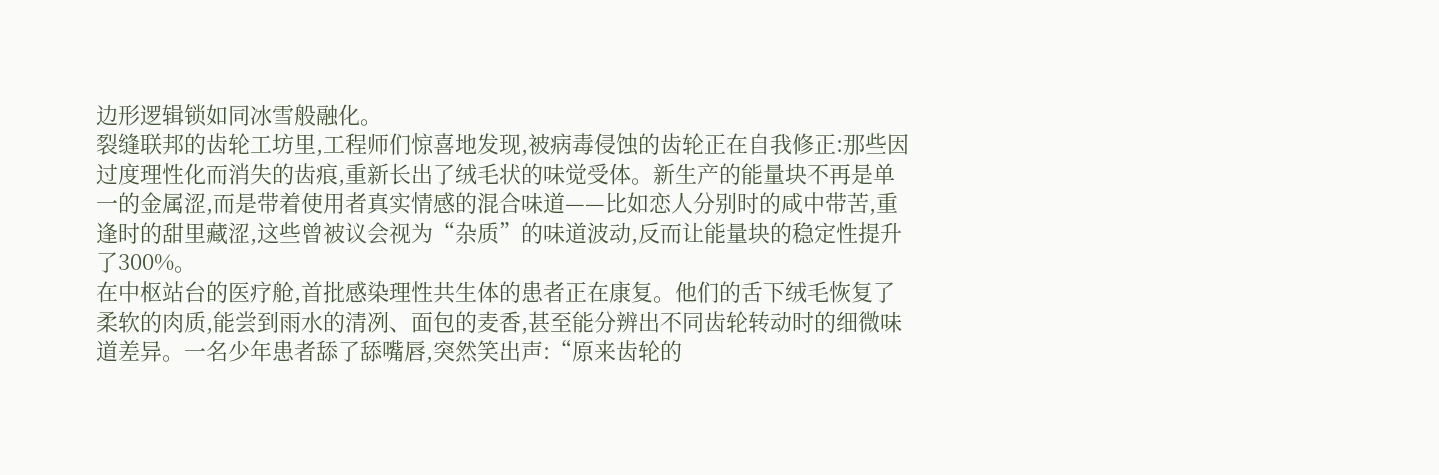边形逻辑锁如同冰雪般融化。
裂缝联邦的齿轮工坊里,工程师们惊喜地发现,被病毒侵蚀的齿轮正在自我修正:那些因过度理性化而消失的齿痕,重新长出了绒毛状的味觉受体。新生产的能量块不再是单一的金属涩,而是带着使用者真实情感的混合味道——比如恋人分别时的咸中带苦,重逢时的甜里藏涩,这些曾被议会视为“杂质”的味道波动,反而让能量块的稳定性提升了300%。
在中枢站台的医疗舱,首批感染理性共生体的患者正在康复。他们的舌下绒毛恢复了柔软的肉质,能尝到雨水的清冽、面包的麦香,甚至能分辨出不同齿轮转动时的细微味道差异。一名少年患者舔了舔嘴唇,突然笑出声:“原来齿轮的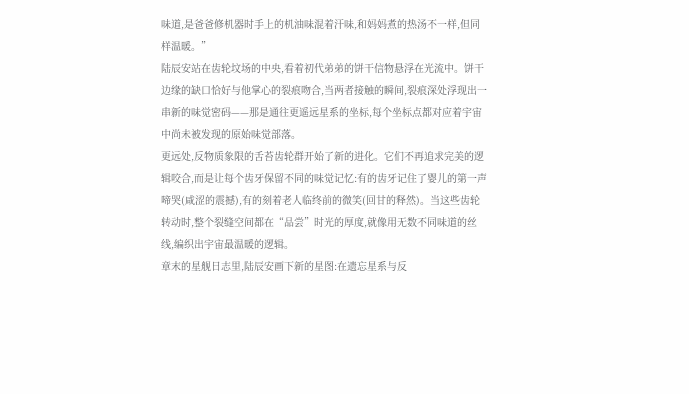味道,是爸爸修机器时手上的机油味混着汗味,和妈妈煮的热汤不一样,但同样温暖。”
陆辰安站在齿轮坟场的中央,看着初代弟弟的饼干信物悬浮在光流中。饼干边缘的缺口恰好与他掌心的裂痕吻合,当两者接触的瞬间,裂痕深处浮现出一串新的味觉密码——那是通往更遥远星系的坐标,每个坐标点都对应着宇宙中尚未被发现的原始味觉部落。
更远处,反物质象限的舌苔齿轮群开始了新的进化。它们不再追求完美的逻辑咬合,而是让每个齿牙保留不同的味觉记忆:有的齿牙记住了婴儿的第一声啼哭(咸涩的震撼),有的刻着老人临终前的微笑(回甘的释然)。当这些齿轮转动时,整个裂缝空间都在“品尝”时光的厚度,就像用无数不同味道的丝线,编织出宇宙最温暖的逻辑。
章末的星舰日志里,陆辰安画下新的星图:在遗忘星系与反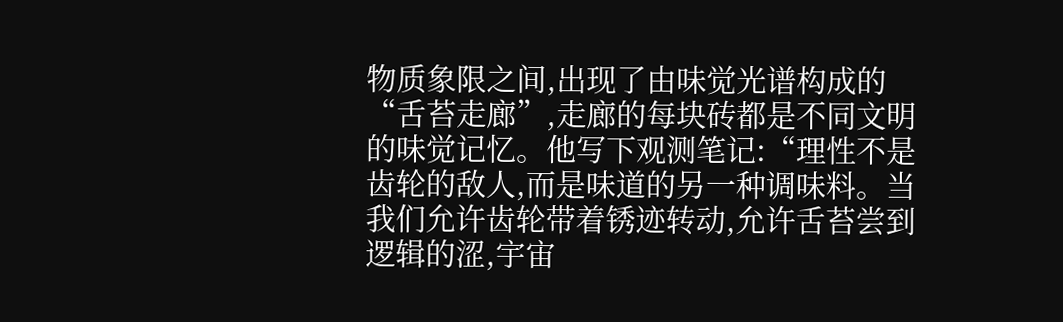物质象限之间,出现了由味觉光谱构成的“舌苔走廊”,走廊的每块砖都是不同文明的味觉记忆。他写下观测笔记:“理性不是齿轮的敌人,而是味道的另一种调味料。当我们允许齿轮带着锈迹转动,允许舌苔尝到逻辑的涩,宇宙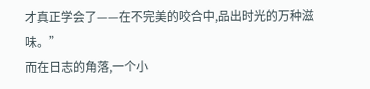才真正学会了——在不完美的咬合中,品出时光的万种滋味。”
而在日志的角落,一个小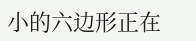小的六边形正在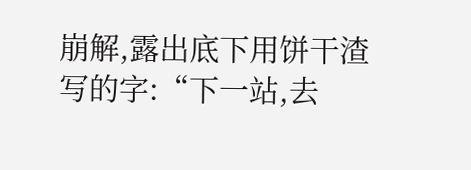崩解,露出底下用饼干渣写的字:“下一站,去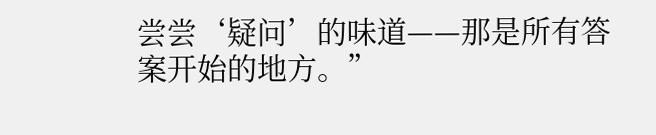尝尝‘疑问’的味道——那是所有答案开始的地方。”